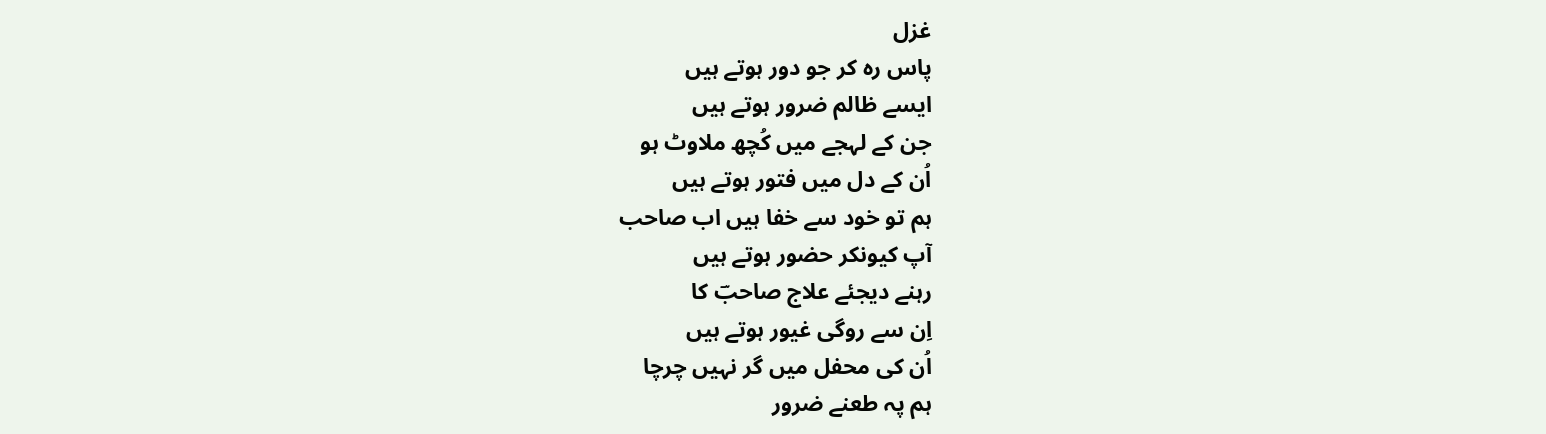غزل
پاس رہ کر جو دور ہوتے ہیں
ایسے ظالم ضرور ہوتے ہیں
جن کے لہجے میں کُچھ ملاوٹ ہو
اُن کے دل میں فتور ہوتے ہیں
ہم تو خود سے خفا ہیں اب صاحب
آپ کیونکر حضور ہوتے ہیں
رہنے دیجئے علاج صاحبؔ کا
اِن سے روگی غیور ہوتے ہیں
اُن کی محفل میں گر نہیں چرچا
ہم پہ طعنے ضرور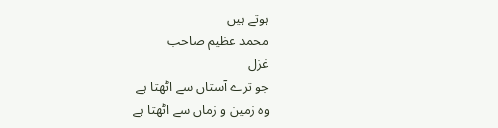ہوتے ہیں
محمد عظیم صاحب
غزل
جو ترے آستاں سے اٹھتا ہے
وہ زمین و زماں سے اٹھتا ہے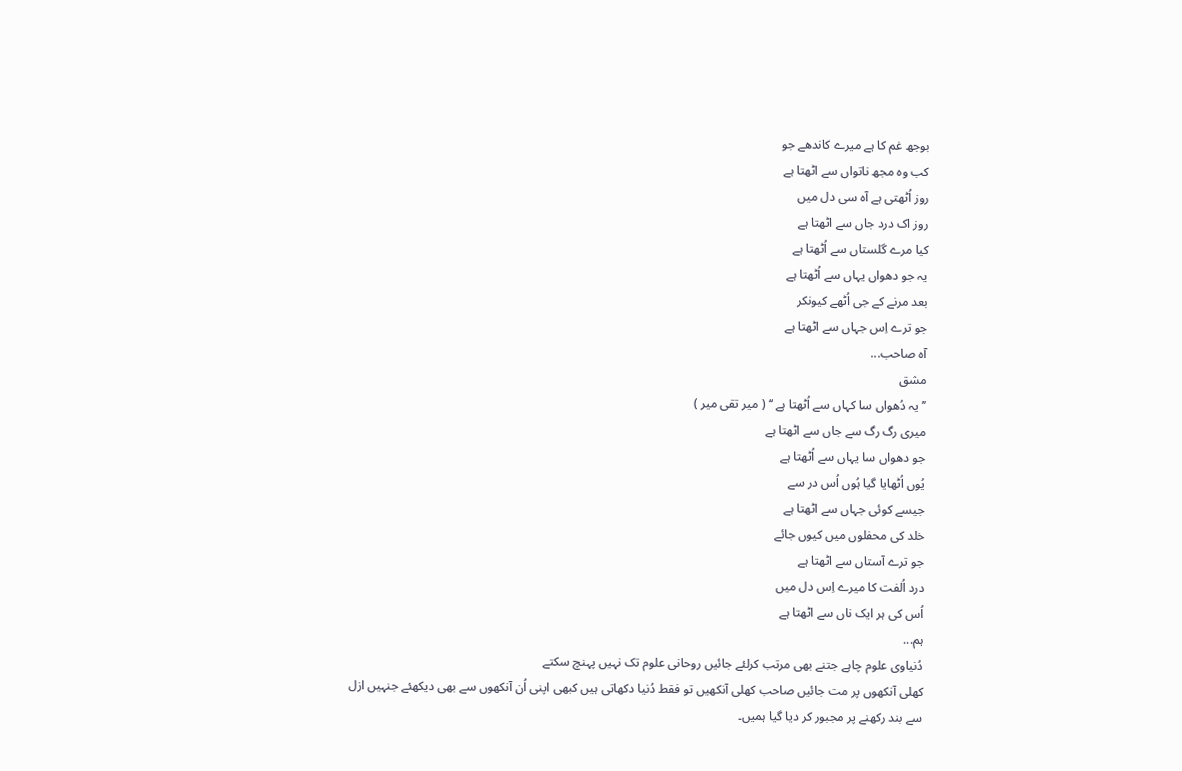بوجھ غم کا ہے میرے کاندھے جو
کب وہ مجھ ناتواں سے اٹھتا ہے
روز اُٹھتی ہے آہ سی دل میں
روز اک درد جاں سے اٹھتا ہے
کیا مرے گلستاں سے اُٹھتا ہے
یہ جو دھواں یہاں سے اُٹھتا ہے
بعد مرنے کے جی اُٹھے کیونکر
جو ترے اِس جہاں سے اٹھتا ہے
آہ صاحب...
مشق
’’ یہ دُھواں سا کہاں سے اُٹھتا ہے ‘‘ ( میر تقی میر )
میری رگ رگ سے جاں سے اٹھتا ہے
جو دھواں سا یہاں سے اُٹھتا ہے
یُوں اُٹھایا گیا ہُوں اُس در سے
جیسے کوئی جہاں سے اٹھتا ہے
خلد کی محفلوں میں کیوں جائے
جو ترے آستاں سے اٹھتا ہے
درد اُلفت کا میرے اِس دل میں
اُس کی ہر ایک ناں سے اٹھتا ہے
ہم...
دُنیاوی علوم چاہے جتنے بھی مرتب کرلئے جائیں روحانی علوم تک نہیں پہنچ سکتے
کھلی آنکھوں پر مت جائیں صاحب کھلی آنکھیں تو فقط دُنیا دکھاتی ہیں کبھی اپنی اُن آنکھوں سے بھی دیکھئے جنہیں ازل سے بند رکھنے پر مجبور کر دیا گیا ہمیں۔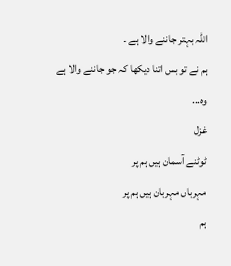اللہ بہتر جاننے والا ہے ۔
ہم نے تو بس اتنا دیکھا کہ جو جاننے والا ہے وہ...
غزل
ٹوٹنے آسمان ہیں ہم پر
مہرباں مہربان ہیں ہم پر
ہم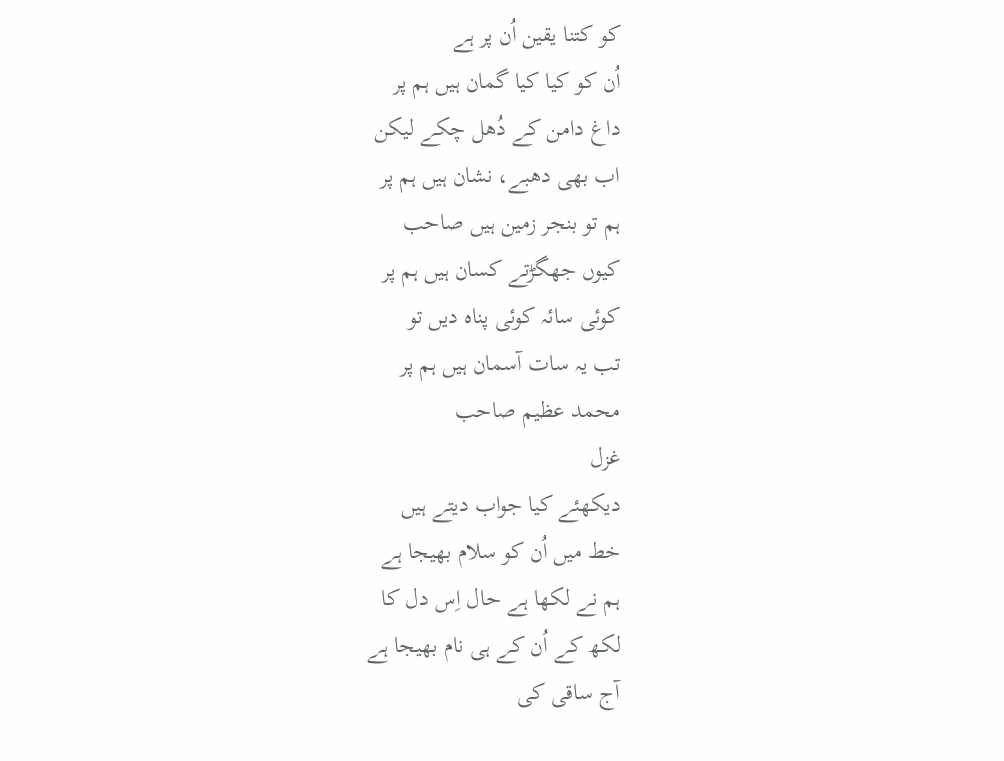کو کتنا یقین اُن پر ہے
اُن کو کیا کیا گمان ہیں ہم پر
داغ دامن کے دُھل چکے لیکن
اب بھی دھبے، نشان ہیں ہم پر
ہم تو بنجر زمین ہیں صاحب
کیوں جھگڑتے کسان ہیں ہم پر
کوئی سائہ کوئی پناہ دیں تو
تب یہ سات آسمان ہیں ہم پر
محمد عظیم صاحب
غزل
دیکھئے کیا جواب دیتے ہیں
خط میں اُن کو سلام بھیجا ہے
ہم نے لکھا ہے حال اِس دل کا
لکھ کے اُن کے ہی نام بھیجا ہے
آج ساقی کی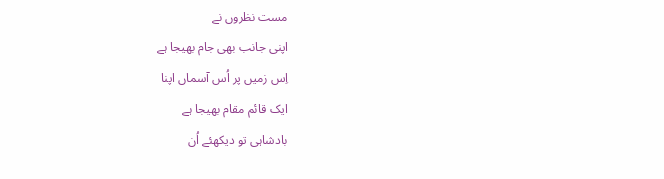مست نظروں نے
اپنی جانب بھی جام بھیجا ہے
اِس زمیں پر اُس آسماں اپنا
ایک قائم مقام بھیجا ہے
بادشاہی تو دیکھئے اُن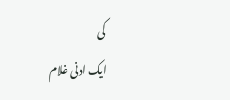کی
ایک ادنی غلام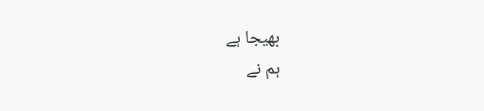بھیجا ہے
ہم نے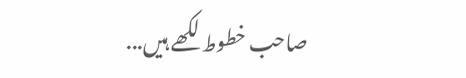صاحب خطوط لکھے ہیں...